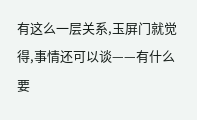有这么一层关系,玉屏门就觉得,事情还可以谈——有什么要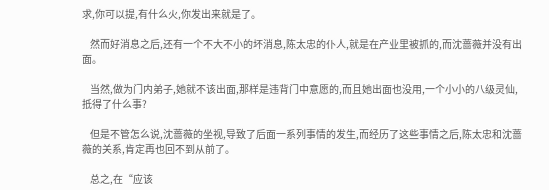求,你可以提,有什么火,你发出来就是了。

    然而好消息之后,还有一个不大不小的坏消息,陈太忠的仆人,就是在产业里被抓的,而沈蔷薇并没有出面。

    当然,做为门内弟子,她就不该出面,那样是违背门中意愿的,而且她出面也没用,一个小小的八级灵仙,抵得了什么事?

    但是不管怎么说,沈蔷薇的坐视,导致了后面一系列事情的发生,而经历了这些事情之后,陈太忠和沈蔷薇的关系,肯定再也回不到从前了。

    总之,在“应该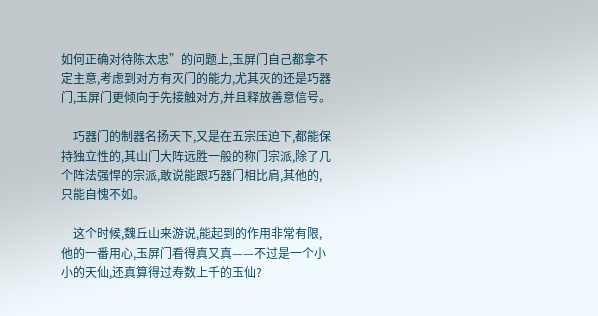如何正确对待陈太忠”的问题上,玉屏门自己都拿不定主意,考虑到对方有灭门的能力,尤其灭的还是巧器门,玉屏门更倾向于先接触对方,并且释放善意信号。

    巧器门的制器名扬天下,又是在五宗压迫下,都能保持独立性的,其山门大阵远胜一般的称门宗派,除了几个阵法强悍的宗派,敢说能跟巧器门相比肩,其他的,只能自愧不如。

    这个时候,魏丘山来游说,能起到的作用非常有限,他的一番用心,玉屏门看得真又真——不过是一个小小的天仙,还真算得过寿数上千的玉仙?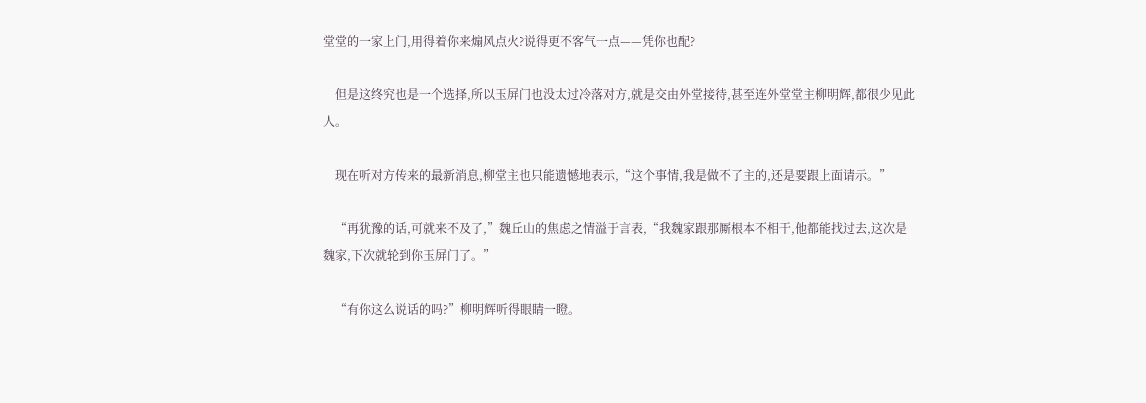堂堂的一家上门,用得着你来煽风点火?说得更不客气一点——凭你也配?

    但是这终究也是一个选择,所以玉屏门也没太过冷落对方,就是交由外堂接待,甚至连外堂堂主柳明辉,都很少见此人。

    现在听对方传来的最新消息,柳堂主也只能遗憾地表示,“这个事情,我是做不了主的,还是要跟上面请示。”

    “再犹豫的话,可就来不及了,”魏丘山的焦虑之情溢于言表,“我魏家跟那厮根本不相干,他都能找过去,这次是魏家,下次就轮到你玉屏门了。”

    “有你这么说话的吗?”柳明辉听得眼睛一瞪。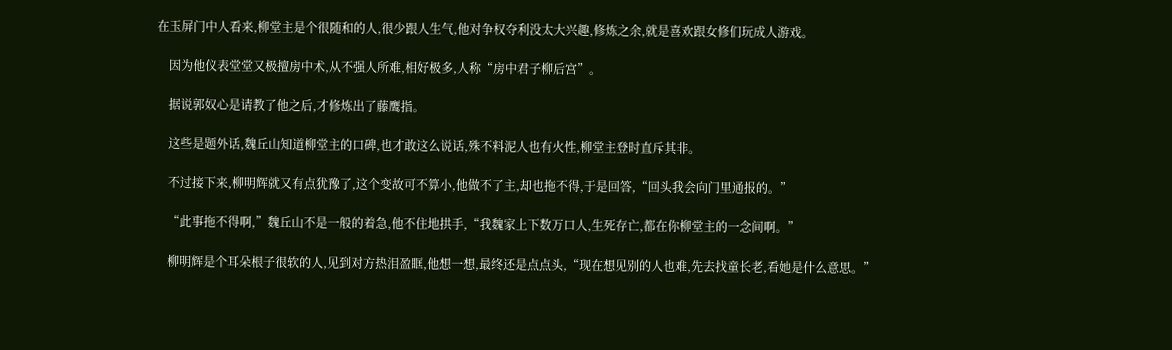在玉屏门中人看来,柳堂主是个很随和的人,很少跟人生气,他对争权夺利没太大兴趣,修炼之余,就是喜欢跟女修们玩成人游戏。

    因为他仪表堂堂又极擅房中术,从不强人所难,相好极多,人称“房中君子柳后宫”。

    据说郭奴心是请教了他之后,才修炼出了藤鹰指。

    这些是题外话,魏丘山知道柳堂主的口碑,也才敢这么说话,殊不料泥人也有火性,柳堂主登时直斥其非。

    不过接下来,柳明辉就又有点犹豫了,这个变故可不算小,他做不了主,却也拖不得,于是回答,“回头我会向门里通报的。”

    “此事拖不得啊,”魏丘山不是一般的着急,他不住地拱手,“我魏家上下数万口人,生死存亡,都在你柳堂主的一念间啊。”

    柳明辉是个耳朵根子很软的人,见到对方热泪盈眶,他想一想,最终还是点点头,“现在想见别的人也难,先去找童长老,看她是什么意思。”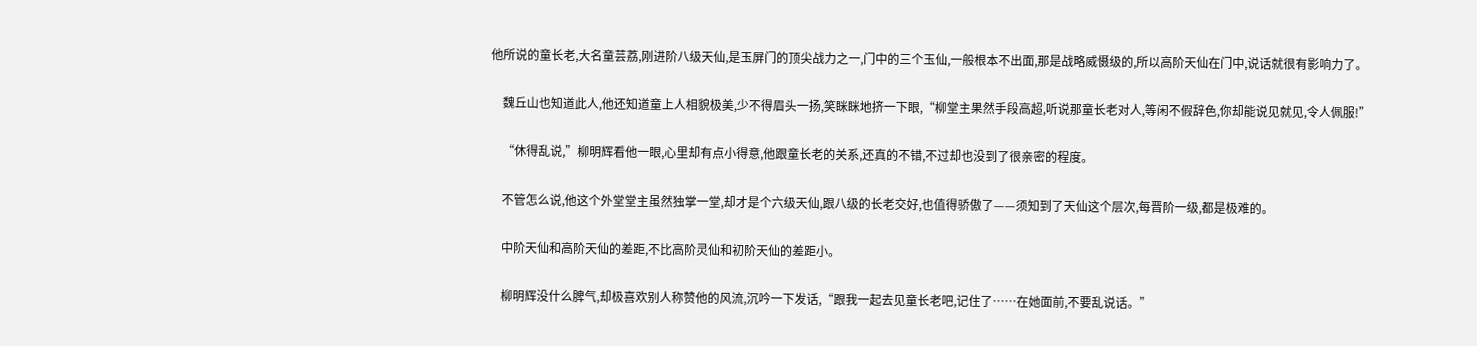他所说的童长老,大名童芸荔,刚进阶八级天仙,是玉屏门的顶尖战力之一,门中的三个玉仙,一般根本不出面,那是战略威慑级的,所以高阶天仙在门中,说话就很有影响力了。

    魏丘山也知道此人,他还知道童上人相貌极美,少不得眉头一扬,笑眯眯地挤一下眼,“柳堂主果然手段高超,听说那童长老对人,等闲不假辞色,你却能说见就见,令人佩服!”

    “休得乱说,”柳明辉看他一眼,心里却有点小得意,他跟童长老的关系,还真的不错,不过却也没到了很亲密的程度。

    不管怎么说,他这个外堂堂主虽然独掌一堂,却才是个六级天仙,跟八级的长老交好,也值得骄傲了——须知到了天仙这个层次,每晋阶一级,都是极难的。

    中阶天仙和高阶天仙的差距,不比高阶灵仙和初阶天仙的差距小。

    柳明辉没什么脾气,却极喜欢别人称赞他的风流,沉吟一下发话,“跟我一起去见童长老吧,记住了……在她面前,不要乱说话。”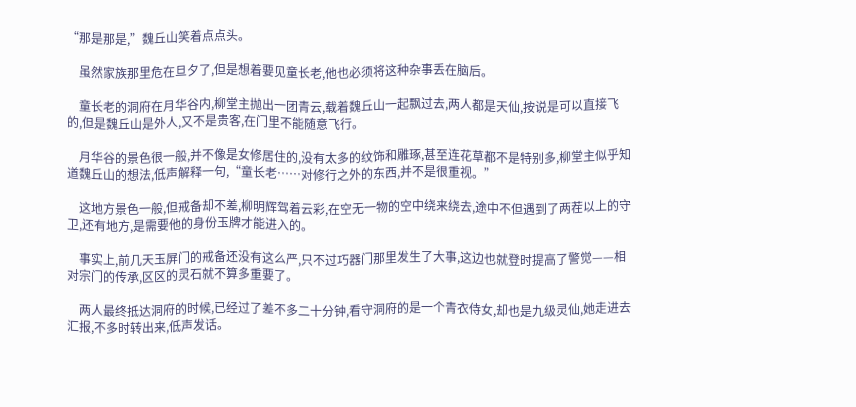“那是那是,”魏丘山笑着点点头。

    虽然家族那里危在旦夕了,但是想着要见童长老,他也必须将这种杂事丢在脑后。

    童长老的洞府在月华谷内,柳堂主抛出一团青云,载着魏丘山一起飘过去,两人都是天仙,按说是可以直接飞的,但是魏丘山是外人,又不是贵客,在门里不能随意飞行。

    月华谷的景色很一般,并不像是女修居住的,没有太多的纹饰和雕琢,甚至连花草都不是特别多,柳堂主似乎知道魏丘山的想法,低声解释一句,“童长老……对修行之外的东西,并不是很重视。”

    这地方景色一般,但戒备却不差,柳明辉驾着云彩,在空无一物的空中绕来绕去,途中不但遇到了两茬以上的守卫,还有地方,是需要他的身份玉牌才能进入的。

    事实上,前几天玉屏门的戒备还没有这么严,只不过巧器门那里发生了大事,这边也就登时提高了警觉——相对宗门的传承,区区的灵石就不算多重要了。

    两人最终抵达洞府的时候,已经过了差不多二十分钟,看守洞府的是一个青衣侍女,却也是九级灵仙,她走进去汇报,不多时转出来,低声发话。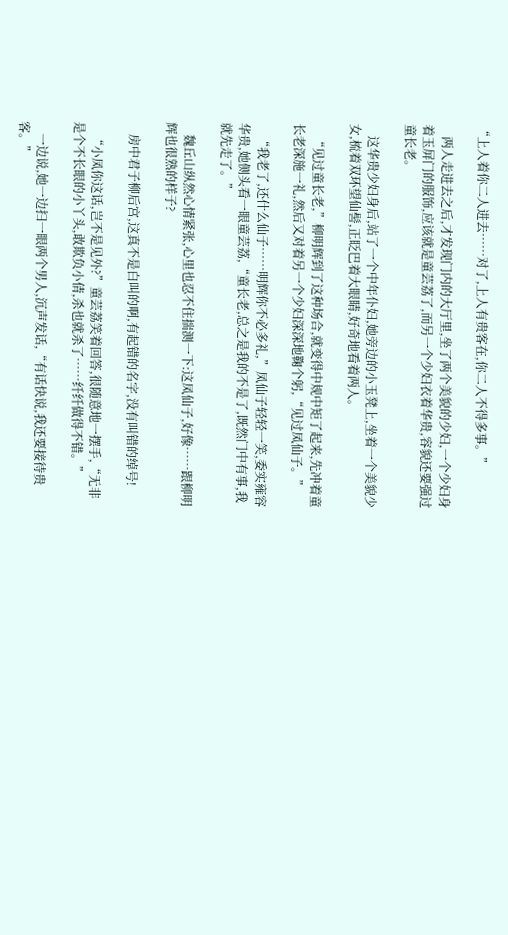“上人着你二人进去……对了,上人有贵客在,你二人不得多事。”

    两人走进去之后,才发现门内的大厅里,坐了两个美貌的少妇,一个少妇身着玉屏门的服饰,应该就是童芸荔了,而另一个少妇衣着华贵,容貌还要强过童长老。

    这华贵少妇身后,站了一个中年仆妇,她旁边的小玉凳上,坐着一个美貌少女,梳着双环望仙髻,正眨巴着大眼睛,好奇地看着两人。

    “见过童长老,”柳明辉到了这种场合,就变得中规中矩了起来,先冲着童长老深施一礼,然后又对着另一个少妇深深地鞠个躬,“见过凤仙子。”

    “我老了,还什么仙子……明辉你不必多礼,”凤仙子轻轻一笑,委实雍容华贵,她侧头看一眼童芸荔,“童长老,总之是我的不是了,既然门中有事,我就先走了。”

    魏丘山纵然心情紧张,心里也忍不住揣测一下:这凤仙子,好像……跟柳明辉也很熟的样子?

    房中君子柳后宫,这真不是白叫的啊,有起错的名字,没有叫错的绰号!

    “小凤你这话,岂不是见外?”童芸荔笑着回答,很随意地一摆手,“无非是个不长眼的小丫头,敢欺负小倩,杀也就杀了……纤纤做得不错。”

    一边说,她一边扫一眼两个男人,沉声发话,“有话快说,我还要接待贵客。”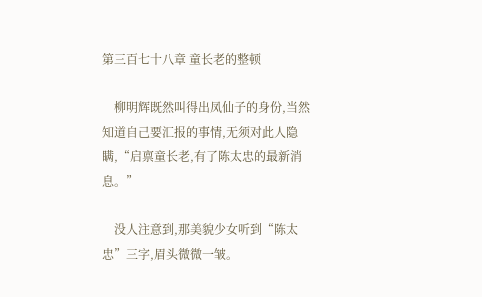第三百七十八章 童长老的整顿

    柳明辉既然叫得出凤仙子的身份,当然知道自己要汇报的事情,无须对此人隐瞒,“启禀童长老,有了陈太忠的最新消息。”

    没人注意到,那美貌少女听到“陈太忠”三字,眉头微微一皱。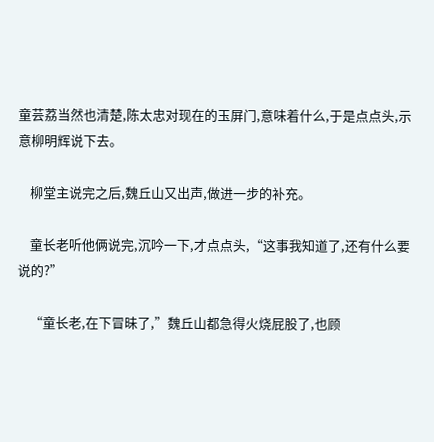童芸荔当然也清楚,陈太忠对现在的玉屏门,意味着什么,于是点点头,示意柳明辉说下去。

    柳堂主说完之后,魏丘山又出声,做进一步的补充。

    童长老听他俩说完,沉吟一下,才点点头,“这事我知道了,还有什么要说的?”

    “童长老,在下冒昧了,”魏丘山都急得火烧屁股了,也顾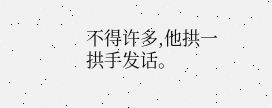不得许多,他拱一拱手发话。